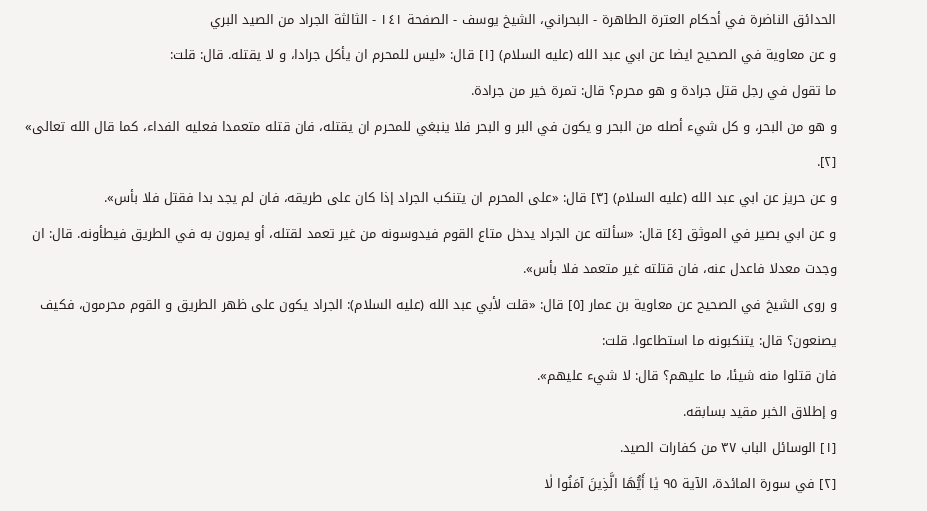الحدائق الناضرة في أحكام العترة الطاهرة - البحراني، الشيخ يوسف - الصفحة ١٤١ - الثالثة الجراد من الصيد البري
و عن معاوية في الصحيح ايضا عن ابي عبد الله (عليه السلام) [١] قال: «ليس للمحرم ان يأكل جرادا، و لا يقتله. قال: قلت:
ما تقول في رجل قتل جرادة و هو محرم؟ قال: تمرة خير من جرادة.
و هو من البحر، و كل شيء أصله من البحر و يكون في البر و البحر فلا ينبغي للمحرم ان يقتله، فان قتله متعمدا فعليه الفداء، كما قال الله تعالى» [٢].
و عن حريز عن ابي عبد الله (عليه السلام) [٣] قال: «على المحرم ان يتنكب الجراد إذا كان على طريقه، فان لم يجد بدا فقتل فلا بأس».
و عن ابي بصير في الموثق [٤] قال: «سألته عن الجراد يدخل متاع القوم فيدوسونه من غير تعمد لقتله، أو يمرون به في الطريق فيطأونه. قال: ان وجدت معدلا فاعدل عنه، فان قتلته غير متعمد فلا بأس».
و روى الشيخ في الصحيح عن معاوية بن عمار [٥] قال: «قلت لأبي عبد الله (عليه السلام): الجراد يكون على ظهر الطريق و القوم محرمون، فكيف يصنعون؟ قال: يتنكبونه ما استطاعوا. قلت:
فان قتلوا منه شيئا، ما عليهم؟ قال: لا شيء عليهم».
و إطلاق الخبر مقيد بسابقه.
[١] الوسائل الباب ٣٧ من كفارات الصيد.
[٢] في سورة المائدة، الآية ٩٥ يٰا أَيُّهَا الَّذِينَ آمَنُوا لٰا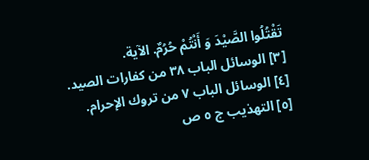تَقْتُلُوا الصَّيْدَ وَ أَنْتُمْ حُرُمٌ. الآية.
[٣] الوسائل الباب ٣٨ من كفارات الصيد.
[٤] الوسائل الباب ٧ من تروك الإحرام.
[٥] التهذيب ج ٥ ص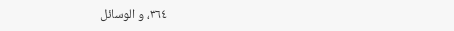٣٦٤، و الوسائل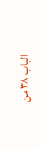الباب ٣٨ من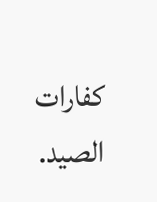كفارات الصيد.